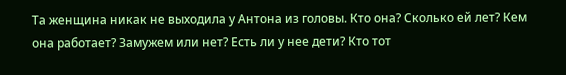Та женщина никак не выходила у Антона из головы. Кто она? Сколько ей лет? Кем она работает? Замужем или нет? Есть ли у нее дети? Кто тот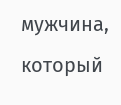мужчина, который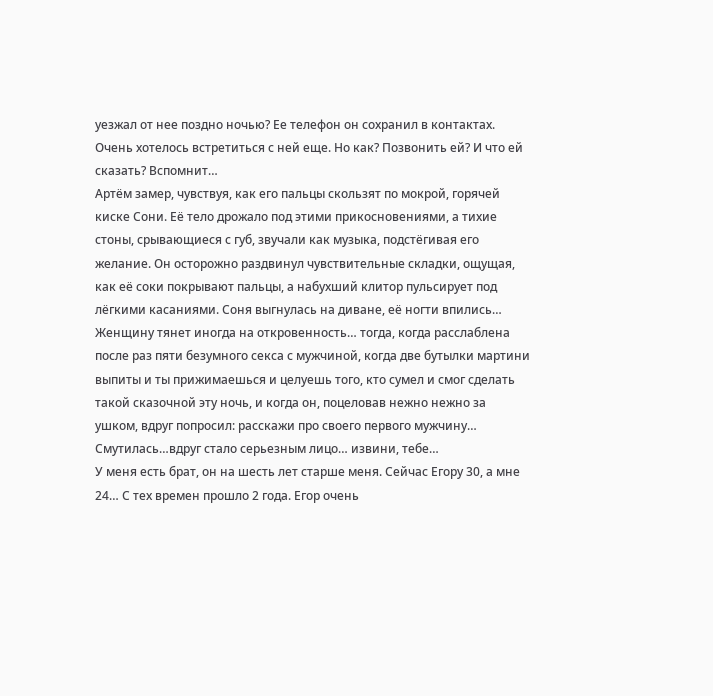уезжал от нее поздно ночью? Ее телефон он сохранил в контактах. Очень хотелось встретиться с ней еще. Но как? Позвонить ей? И что ей сказать? Вспомнит…
Артём замер, чувствуя, как его пальцы скользят по мокрой, горячей киске Сони. Её тело дрожало под этими прикосновениями, а тихие стоны, срывающиеся с губ, звучали как музыка, подстёгивая его желание. Он осторожно раздвинул чувствительные складки, ощущая, как её соки покрывают пальцы, а набухший клитор пульсирует под лёгкими касаниями. Соня выгнулась на диване, её ногти впились…
Женщину тянет иногда на откровенность… тогда, когда расслаблена после раз пяти безумного секса с мужчиной, когда две бутылки мартини выпиты и ты прижимаешься и целуешь того, кто сумел и смог сделать такой сказочной эту ночь, и когда он, поцеловав нежно нежно за ушком, вдруг попросил: расскажи про своего первого мужчину… Смутилась…вдруг стало серьезным лицо… извини, тебе…
У меня есть брат, он на шесть лет старше меня. Сейчас Егору 30, а мне 24… С тех времен прошло 2 года. Егор очень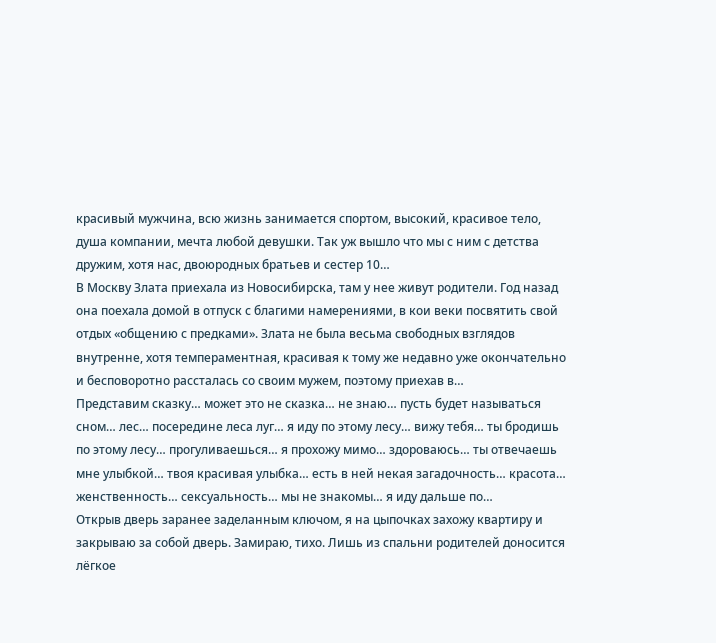красивый мужчина, всю жизнь занимается спортом, высокий, красивое тело, душа компании, мечта любой девушки. Так уж вышло что мы с ним с детства дружим, хотя нас, двоюродных братьев и сестер 10…
В Москву Злата приехала из Новосибирска, там у нее живут родители. Год назад она поехала домой в отпуск с благими намерениями, в кои веки посвятить свой отдых «общению с предками». Злата не была весьма свободных взглядов внутренне, хотя темпераментная, красивая к тому же недавно уже окончательно и бесповоротно рассталась со своим мужем, поэтому приехав в…
Представим сказку… может это не сказка… не знаю… пусть будет называться сном… лес… посередине леса луг… я иду по этому лесу… вижу тебя… ты бродишь по этому лесу… прогуливаешься… я прохожу мимо… здороваюсь… ты отвечаешь мне улыбкой… твоя красивая улыбка… есть в ней некая загадочность… красота… женственность… сексуальность… мы не знакомы… я иду дальше по…
Открыв дверь заранее заделанным ключом, я на цыпочках захожу квартиру и закрываю за собой дверь. Замираю, тихо. Лишь из спальни родителей доносится лёгкое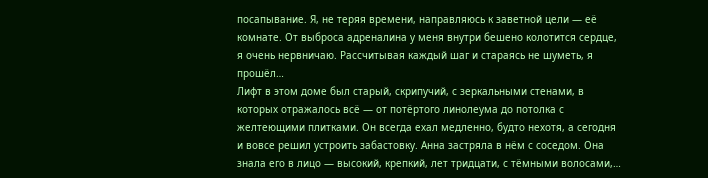посапывание. Я, не теряя времени, направляюсь к заветной цели — её комнате. От выброса адреналина у меня внутри бешено колотится сердце, я очень нервничаю. Рассчитывая каждый шаг и стараясь не шуметь, я прошёл…
Лифт в этом доме был старый, скрипучий, с зеркальными стенами, в которых отражалось всё — от потёртого линолеума до потолка с желтеющими плитками. Он всегда ехал медленно, будто нехотя, а сегодня и вовсе решил устроить забастовку. Анна застряла в нём с соседом. Она знала его в лицо — высокий, крепкий, лет тридцати, с тёмными волосами,…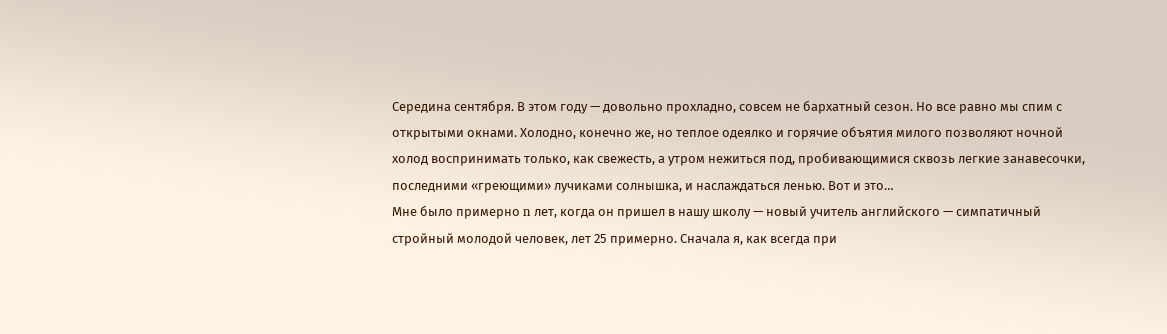Середина сентября. В этом году — довольно прохладно, совсем не бархатный сезон. Но все равно мы спим с открытыми окнами. Холодно, конечно же, но теплое одеялко и горячие объятия милого позволяют ночной холод воспринимать только, как свежесть, а утром нежиться под, пробивающимися сквозь легкие занавесочки, последними «греющими» лучиками солнышка, и наслаждаться ленью. Вот и это…
Мне было примерно n лет, когда он пришел в нашу школу — новый учитель английского — симпатичный стройный молодой человек, лет 25 примерно. Сначала я, как всегда при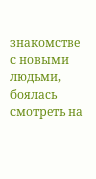знакомстве с новыми людьми, боялась смотреть на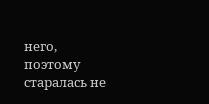него, поэтому старалась не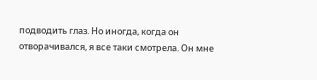подводить глаз. Но иногда, когда он отворачивался, я все таки смотрела. Он мне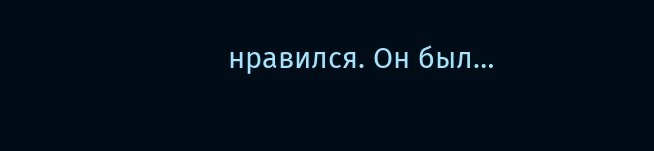нравился. Он был…